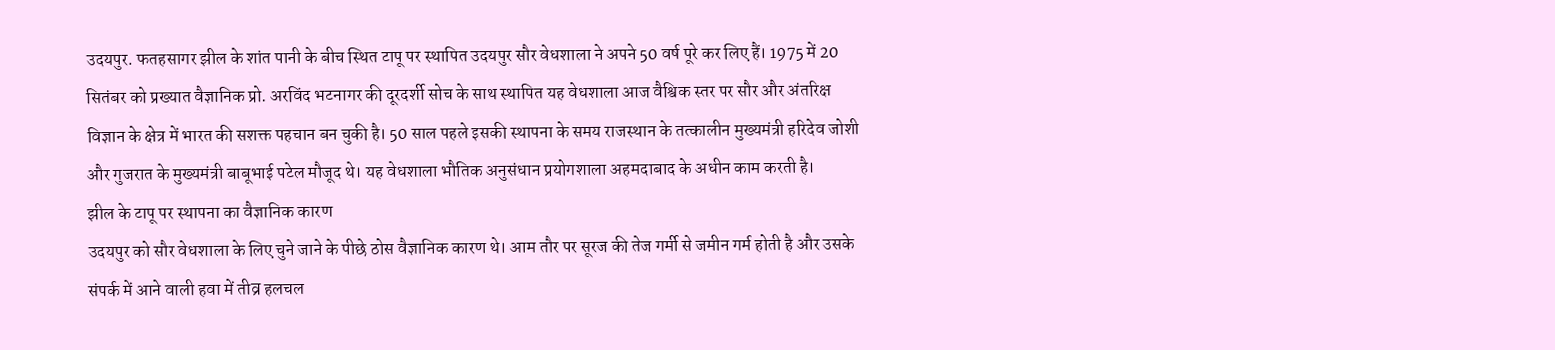उदयपुर. फतहसागर झील के शांत पानी के बीच स्थित टापू पर स्थापित उदयपुर सौर वेधशाला ने अपने 50 वर्ष पूरे कर लिए हैं। 1975 में 20 सितंबर को प्रख्यात वैज्ञानिक प्रो. अरविंद भटनागर की दूरदर्शी सोच के साथ स्थापित यह वेधशाला आज वैश्विक स्तर पर सौर और अंतरिक्ष विज्ञान के क्षेत्र में भारत की सशक्त पहचान बन चुकी है। 50 साल पहले इसकी स्थापना के समय राजस्थान के तत्कालीन मुख्यमंत्री हरिदेव जोशी और गुजरात के मुख्यमंत्री बाबूभाई पटेल मौजूद थे। यह वेधशाला भौतिक अनुसंधान प्रयोगशाला अहमदाबाद के अधीन काम करती है।
झील के टापू पर स्थापना का वैज्ञानिक कारण
उदयपुर को सौर वेधशाला के लिए चुने जाने के पीछे ठोस वैज्ञानिक कारण थे। आम तौर पर सूरज की तेज गर्मी से जमीन गर्म होती है और उसके संपर्क में आने वाली हवा में तीव्र हलचल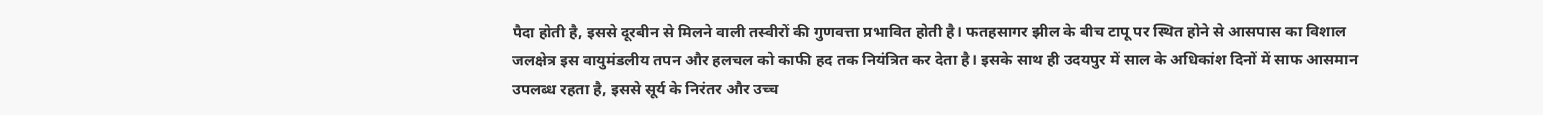पैदा होती है, इससे दूरबीन से मिलने वाली तस्वीरों की गुणवत्ता प्रभावित होती है। फतहसागर झील के बीच टापू पर स्थित होने से आसपास का विशाल जलक्षेत्र इस वायुमंडलीय तपन और हलचल को काफी हद तक नियंत्रित कर देता है। इसके साथ ही उदयपुर में साल के अधिकांश दिनों में साफ आसमान उपलब्ध रहता है, इससे सूर्य के निरंतर और उच्च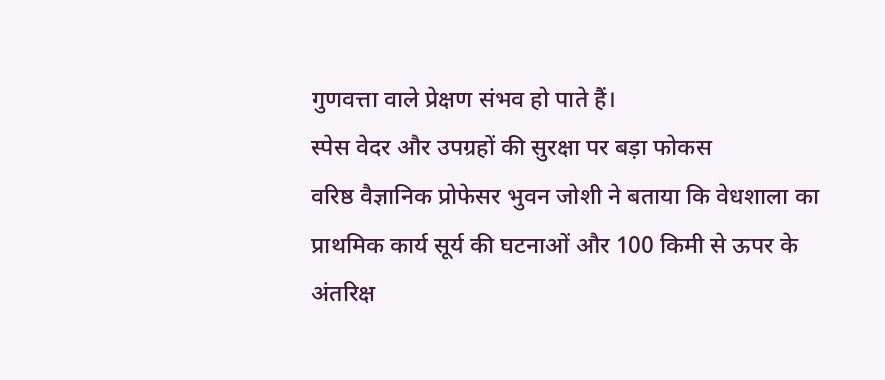गुणवत्ता वाले प्रेक्षण संभव हो पाते हैं।
स्पेस वेदर और उपग्रहों की सुरक्षा पर बड़ा फोकस
वरिष्ठ वैज्ञानिक प्रोफेसर भुवन जोशी ने बताया कि वेधशाला का प्राथमिक कार्य सूर्य की घटनाओं और 100 किमी से ऊपर के अंतरिक्ष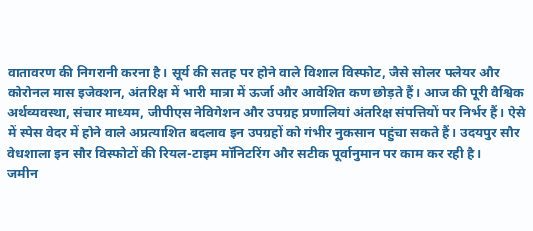वातावरण की निगरानी करना है। सूर्य की सतह पर होने वाले विशाल विस्फोट, जैसे सोलर फ्लेयर और कोरोनल मास इजेक्शन, अंतरिक्ष में भारी मात्रा में ऊर्जा और आवेशित कण छोड़ते हैं। आज की पूरी वैश्विक अर्थव्यवस्था, संचार माध्यम, जीपीएस नेविगेशन और उपग्रह प्रणालियां अंतरिक्ष संपत्तियों पर निर्भर हैं। ऐसे में स्पेस वेदर में होने वाले अप्रत्याशित बदलाव इन उपग्रहों को गंभीर नुकसान पहुंचा सकते हैं। उदयपुर सौर वेधशाला इन सौर विस्फोटों की रियल-टाइम मॉनिटरिंग और सटीक पूर्वानुमान पर काम कर रही है।
जमीन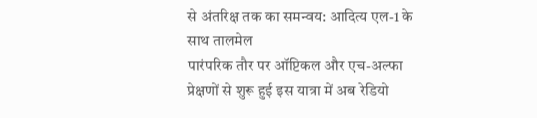से अंतरिक्ष तक का समन्वय: आदित्य एल-1 के साथ तालमेल
पारंपरिक तौर पर ऑप्टिकल और एच-अल्फा प्रेक्षणों से शुरू हुई इस यात्रा में अब रेडियो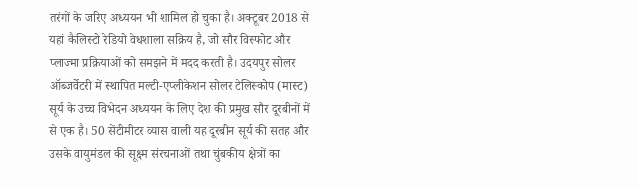तरंगों के जरिए अध्ययन भी शामिल हो चुका है। अक्टूबर 2018 से यहां कैलिस्टो रेडियो वेधशाला सक्रिय है, जो सौर विस्फोट और प्लाज्मा प्रक्रियाओं को समझने में मदद करती है। उदयपुर सोलर ऑब्जर्वेटरी में स्थापित मल्टी-एप्लीकेशन सोलर टेलिस्कोप (मास्ट) सूर्य के उच्च विभेदन अध्ययन के लिए देश की प्रमुख सौर दूरबीनों में से एक है। 50 सेंटीमीटर व्यास वाली यह दूरबीन सूर्य की सतह और उसके वायुमंडल की सूक्ष्म संरचनाओं तथा चुंबकीय क्षेत्रों का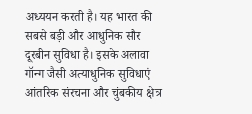अध्ययन करती है। यह भारत की सबसे बड़ी और आधुनिक सौर दूरबीन सुविधा है। इसके अलावा गॉन्ग जैसी अत्याधुनिक सुविधाएं आंतरिक संरचना और चुंबकीय क्षेत्र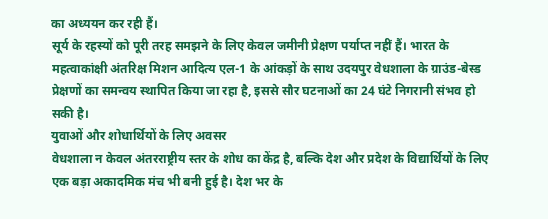का अध्ययन कर रही हैं।
सूर्य के रहस्यों को पूरी तरह समझने के लिए केवल जमीनी प्रेक्षण पर्याप्त नहीं हैं। भारत के महत्वाकांक्षी अंतरिक्ष मिशन आदित्य एल-1 के आंकड़ों के साथ उदयपुर वेधशाला के ग्राउंड-बेस्ड प्रेक्षणों का समन्वय स्थापित किया जा रहा है, इससे सौर घटनाओं का 24 घंटे निगरानी संभव हो सकी है।
युवाओं और शोधार्थियों के लिए अवसर
वेधशाला न केवल अंतरराष्ट्रीय स्तर के शोध का केंद्र है, बल्कि देश और प्रदेश के विद्यार्थियों के लिए एक बड़ा अकादमिक मंच भी बनी हुई है। देश भर के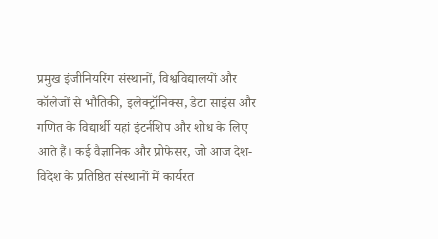प्रमुख इंजीनियरिंग संस्थानों, विश्वविद्यालयों और कॉलेजों से भौतिकी, इलेक्ट्रॉनिक्स, डेटा साइंस और गणित के विद्यार्थी यहां इंटर्नशिप और शोध के लिए आते हैं। कई वैज्ञानिक और प्रोफेसर, जो आज देश-विदेश के प्रतिष्ठित संस्थानों में कार्यरत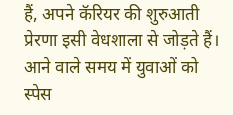हैं, अपने कॅरियर की शुरुआती प्रेरणा इसी वेधशाला से जोड़ते हैं। आने वाले समय में युवाओं को स्पेस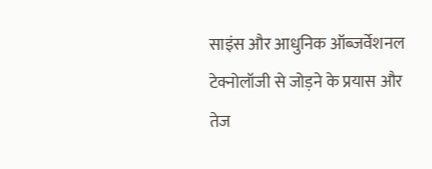साइंस और आधुनिक ऑब्जर्वेशनल टेक्नोलॉजी से जोड़ने के प्रयास और तेज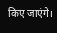किए जाएंगे।